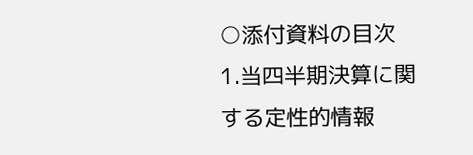○添付資料の目次
1.当四半期決算に関する定性的情報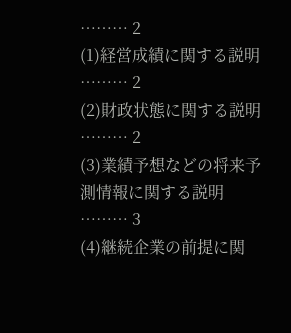……… 2
(1)経営成績に関する説明 ……… 2
(2)財政状態に関する説明 ……… 2
(3)業績予想などの将来予測情報に関する説明 ……… 3
(4)継続企業の前提に関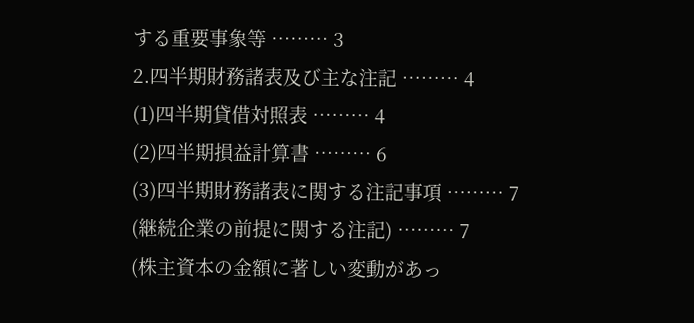する重要事象等 ……… 3
2.四半期財務諸表及び主な注記 ……… 4
(1)四半期貸借対照表 ……… 4
(2)四半期損益計算書 ……… 6
(3)四半期財務諸表に関する注記事項 ……… 7
(継続企業の前提に関する注記) ……… 7
(株主資本の金額に著しい変動があっ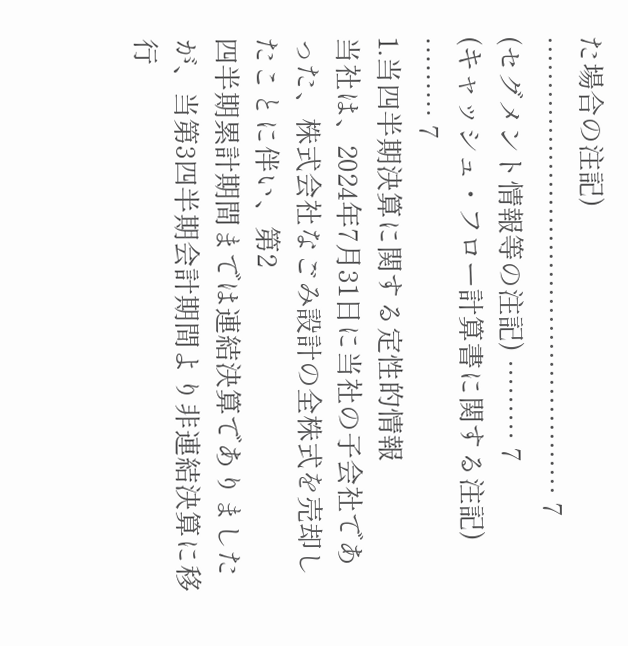た場合の注記) …………………………………………… 7
(セグメント情報等の注記) ……… 7
(キャッシュ・フロー計算書に関する注記) ……… 7
1.当四半期決算に関する定性的情報
当社は、2024年7月31日に当社の子会社であった、株式会社なごみ設計の全株式を売却したことに伴い、第2
四半期累計期間までは連結決算でありましたが、当第3四半期会計期間より非連結決算に移行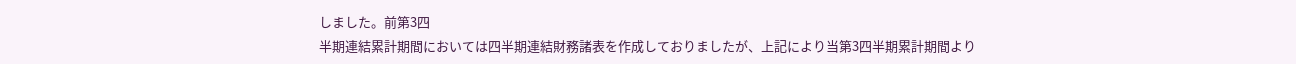しました。前第3四
半期連結累計期間においては四半期連結財務諸表を作成しておりましたが、上記により当第3四半期累計期間より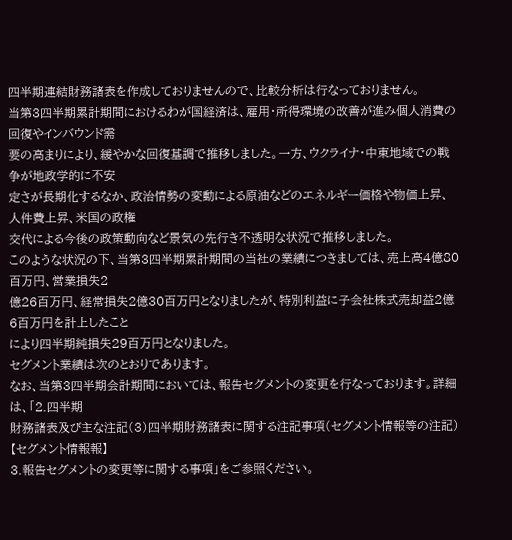四半期連結財務諸表を作成しておりませんので、比較分析は行なっておりません。
当第3四半期累計期間におけるわが国経済は、雇用・所得環境の改善が進み個人消費の回復やインバウンド需
要の高まりにより、緩やかな回復基調で推移しました。一方、ウクライナ・中東地域での戦争が地政学的に不安
定さが長期化するなか、政治情勢の変動による原油などのエネルギー価格や物価上昇、人件費上昇、米国の政権
交代による今後の政策動向など景気の先行き不透明な状況で推移しました。
このような状況の下、当第3四半期累計期間の当社の業績につきましては、売上高4億80百万円、営業損失2
億26百万円、経常損失2億30百万円となりましたが、特別利益に子会社株式売却益2億6百万円を計上したこと
により四半期純損失29百万円となりました。
セグメント業績は次のとおりであります。
なお、当第3四半期会計期間においては、報告セグメントの変更を行なっております。詳細は、「2.四半期
財務諸表及び主な注記(3)四半期財務諸表に関する注記事項(セグメント情報等の注記)【セグメント情報報】
3.報告セグメントの変更等に関する事項」をご参照ください。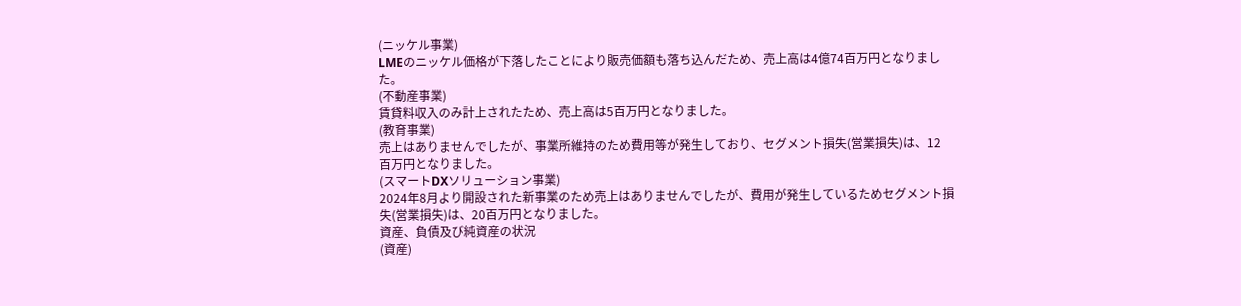(ニッケル事業)
LMEのニッケル価格が下落したことにより販売価額も落ち込んだため、売上高は4億74百万円となりまし
た。
(不動産事業)
賃貸料収入のみ計上されたため、売上高は5百万円となりました。
(教育事業)
売上はありませんでしたが、事業所維持のため費用等が発生しており、セグメント損失(営業損失)は、12
百万円となりました。
(スマートDXソリューション事業)
2024年8月より開設された新事業のため売上はありませんでしたが、費用が発生しているためセグメント損
失(営業損失)は、20百万円となりました。
資産、負債及び純資産の状況
(資産)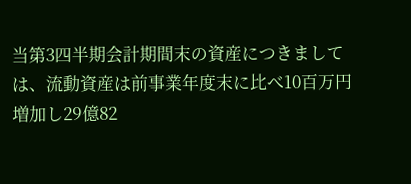当第3四半期会計期間末の資産につきましては、流動資産は前事業年度末に比べ10百万円増加し29億82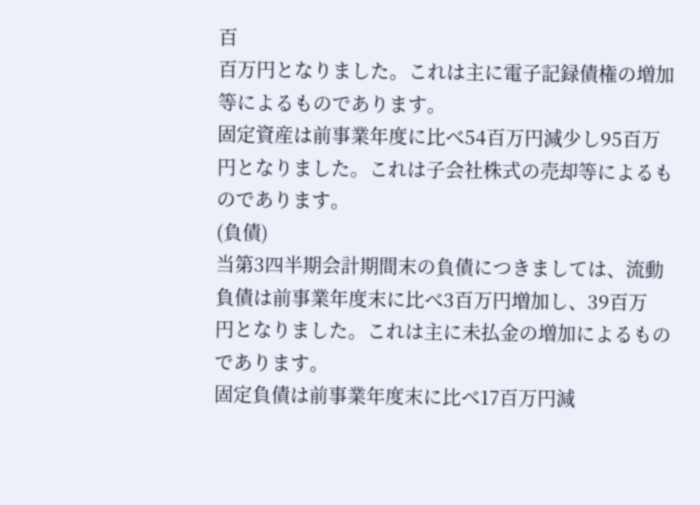百
百万円となりました。これは主に電子記録債権の増加等によるものであります。
固定資産は前事業年度に比べ54百万円減少し95百万円となりました。これは子会社株式の売却等によるも
のであります。
(負債)
当第3四半期会計期間末の負債につきましては、流動負債は前事業年度末に比べ3百万円増加し、39百万
円となりました。これは主に未払金の増加によるものであります。
固定負債は前事業年度末に比べ17百万円減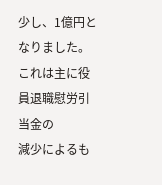少し、1億円となりました。これは主に役員退職慰労引当金の
減少によるも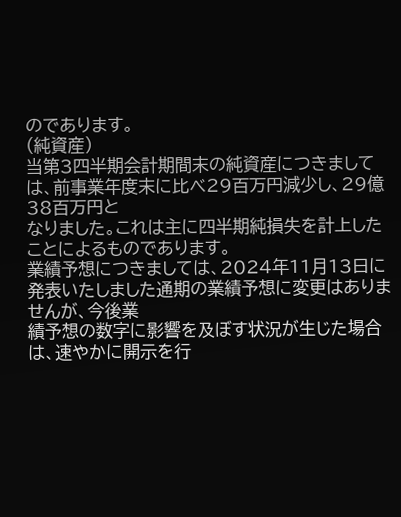のであります。
(純資産)
当第3四半期会計期間末の純資産につきましては、前事業年度末に比べ29百万円減少し、29億38百万円と
なりました。これは主に四半期純損失を計上したことによるものであります。
業績予想につきましては、2024年11月13日に発表いたしました通期の業績予想に変更はありませんが、今後業
績予想の数字に影響を及ぼす状況が生じた場合は、速やかに開示を行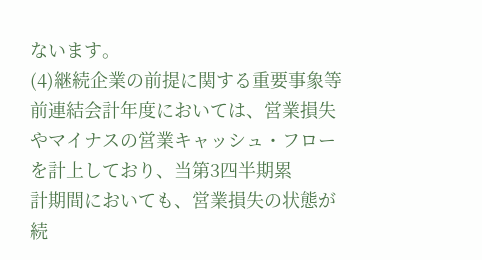ないます。
(4)継続企業の前提に関する重要事象等
前連結会計年度においては、営業損失やマイナスの営業キャッシュ・フローを計上しており、当第3四半期累
計期間においても、営業損失の状態が続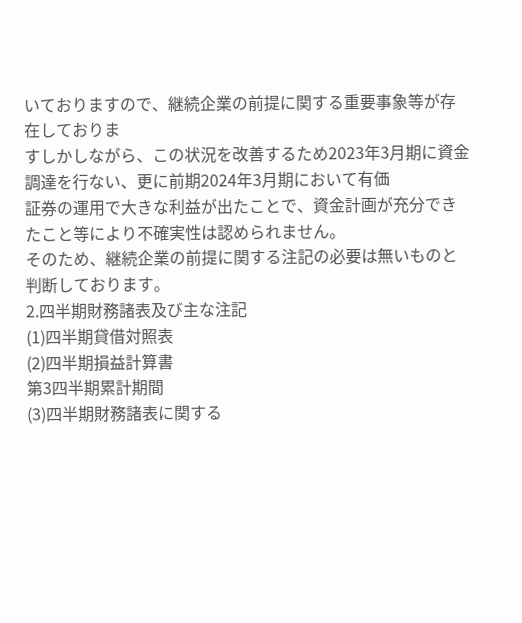いておりますので、継続企業の前提に関する重要事象等が存在しておりま
すしかしながら、この状況を改善するため2023年3月期に資金調達を行ない、更に前期2024年3月期において有価
証券の運用で大きな利益が出たことで、資金計画が充分できたこと等により不確実性は認められません。
そのため、継続企業の前提に関する注記の必要は無いものと判断しております。
2.四半期財務諸表及び主な注記
(1)四半期貸借対照表
(2)四半期損益計算書
第3四半期累計期間
(3)四半期財務諸表に関する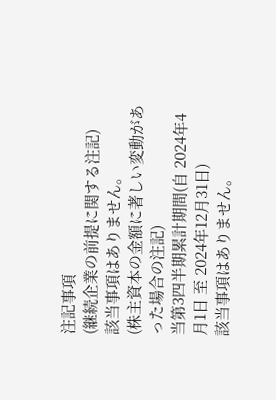注記事項
(継続企業の前提に関する注記)
該当事項はありません。
(株主資本の金額に著しい変動があった場合の注記)
当第3四半期累計期間(自 2024年4月1日 至 2024年12月31日)
該当事項はありません。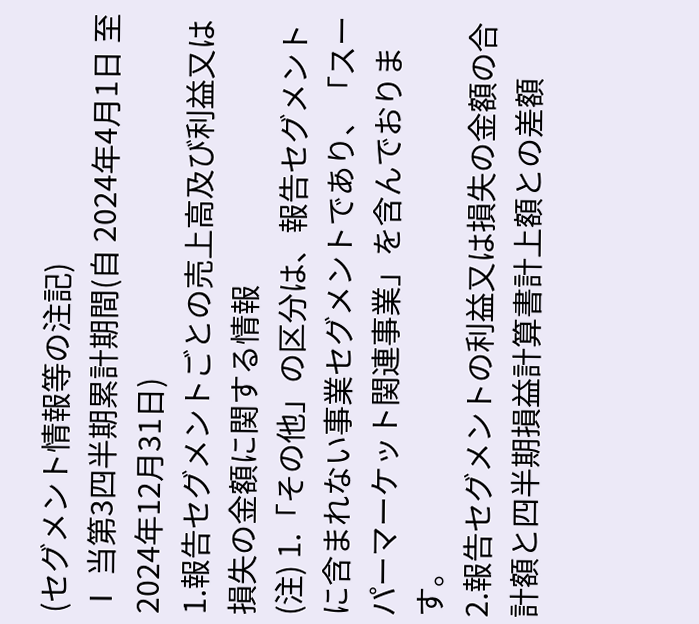(セグメント情報等の注記)
Ⅰ 当第3四半期累計期間(自 2024年4月1日 至 2024年12月31日)
1.報告セグメントごとの売上高及び利益又は損失の金額に関する情報
(注) 1.「その他」の区分は、報告セグメントに含まれない事業セグメントであり、「スーパーマーケット関連事業」を含んでおります。
2.報告セグメントの利益又は損失の金額の合計額と四半期損益計算書計上額との差額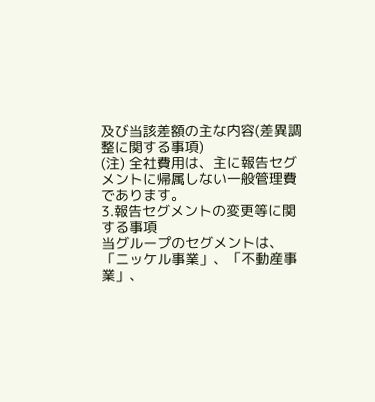及び当該差額の主な内容(差異調整に関する事項)
(注) 全社費用は、主に報告セグメントに帰属しない一般管理費であります。
3.報告セグメントの変更等に関する事項
当グループのセグメントは、「ニッケル事業」、「不動産事業」、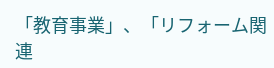「教育事業」、「リフォーム関連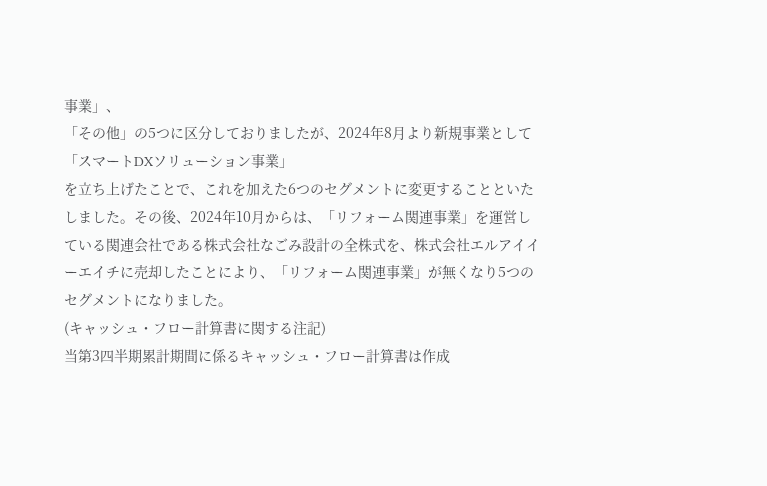事業」、
「その他」の5つに区分しておりましたが、2024年8月より新規事業として「スマートDXソリューション事業」
を立ち上げたことで、これを加えた6つのセグメントに変更することといたしました。その後、2024年10月からは、「リフォーム関連事業」を運営している関連会社である株式会社なごみ設計の全株式を、株式会社エルアイイーエイチに売却したことにより、「リフォーム関連事業」が無くなり5つのセグメントになりました。
(キャッシュ・フロー計算書に関する注記)
当第3四半期累計期間に係るキャッシュ・フロー計算書は作成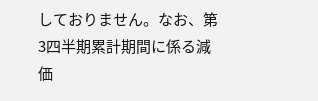しておりません。なお、第3四半期累計期間に係る減価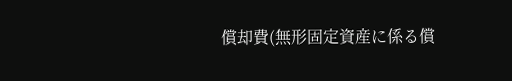償却費(無形固定資産に係る償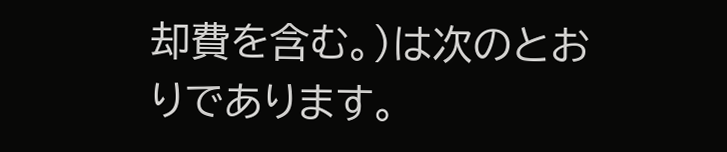却費を含む。)は次のとおりであります。